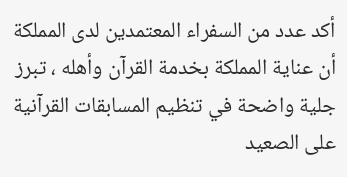أكد عدد من السفراء المعتمدين لدى المملكة أن عناية المملكة بخدمة القرآن وأهله ، تبرز جلية واضحة في تنظيم المسابقات القرآنية على الصعيد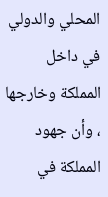المحلي والدولي في داخل المملكة وخارجها ، وأن جهود المملكة في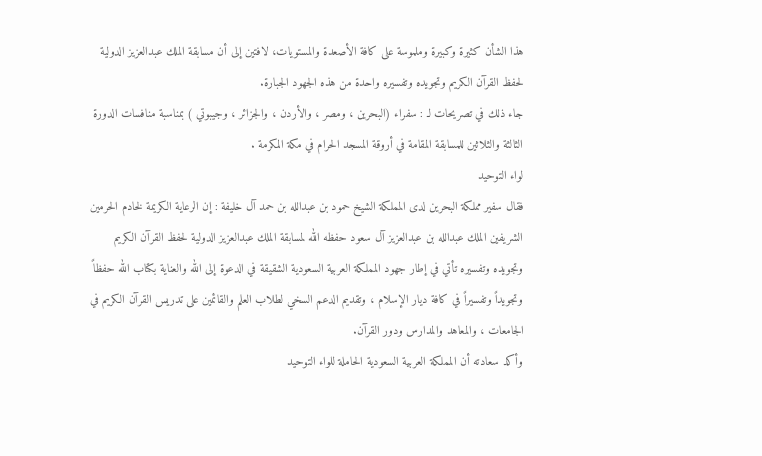هذا الشأن كثيرة وكبيرة وملموسة على كافة الأصعدة والمستويات، لافتين إلى أن مسابقة الملك عبدالعزيز الدولية لحفظ القرآن الكريم وتجويده وتفسيره واحدة من هذه الجهود الجبارة.
جاء ذلك في تصريحات لـ : سفراء (البحرين ، ومصر ، والأردن ، والجزائر ، وجيبوتي ) بمناسبة منافسات الدورة الثالثة والثلاثين للمسابقة المقامة في أروقة المسجد الحرام في مكة المكرمة .
لواء التوحيد
فقال سفير مملكة البحرين لدى المملكة الشيخ حمود بن عبدالله بن حمد آل خليفة : إن الرعاية الكريمة لخادم الحرمين الشريفين الملك عبدالله بن عبدالعزيز آل سعود حفظه الله لمسابقة الملك عبدالعزيز الدولية لحفظ القرآن الكريم وتجويده وتفسيره تأتي في إطار جهود المملكة العربية السعودية الشقيقة في الدعوة إلى الله والعناية بكتاب الله حفظاً وتجويداً وتفسيراً في كافة ديار الإسلام ، وتقديم الدعم السخي لطلاب العلم والقائمين على تدريس القرآن الكريم في الجامعات ، والمعاهد والمدارس ودور القرآن.
وأكد سعادته أن المملكة العربية السعودية الحاملة للواء التوحيد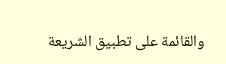والقائمة على تطبيق الشريعة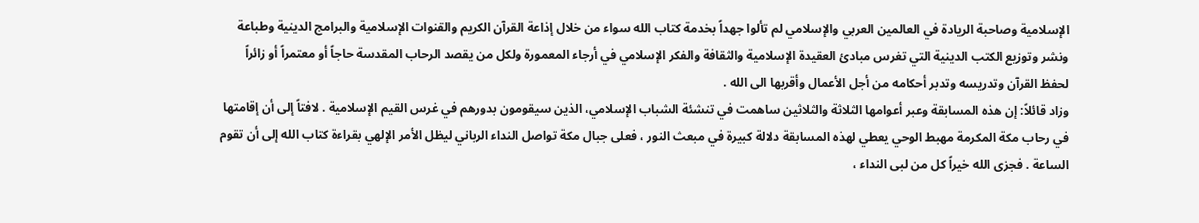الإسلامية وصاحبة الريادة في العالمين العربي والإسلامي لم تألوا جهداً بخدمة كتاب الله سواء من خلال إذاعة القرآن الكريم والقنوات الإسلامية والبرامج الدينية وطباعة ونشر وتوزيع الكتب الدينية التي تغرس مبادئ العقيدة الإسلامية والثقافة والفكر الإسلامي في أرجاء المعمورة ولكل من يقصد الرحاب المقدسة حاجاً أو معتمراً أو زائراً لحفظ القرآن وتدريسه وتدبر أحكامه من أجل الأعمال وأقربها الى الله .
وزاد قائلاً: إن هذه المسابقة وعبر أعوامها الثلاثة والثلاثين ساهمت في تنشئة الشباب الإسلامي، الذين سيقومون بدورهم في غرس القيم الإسلامية . لافتاً إلى أن إقامتها في رحاب مكة المكرمة مهبط الوحي يعطي لهذه المسابقة دلالة كبيرة في مبعث النور ، فعلى جبال مكة تواصل النداء الرباني ليظل الأمر الإلهي بقراءة كتاب الله إلى أن تقوم الساعة . فجزى الله خيراً كل من لبى النداء ،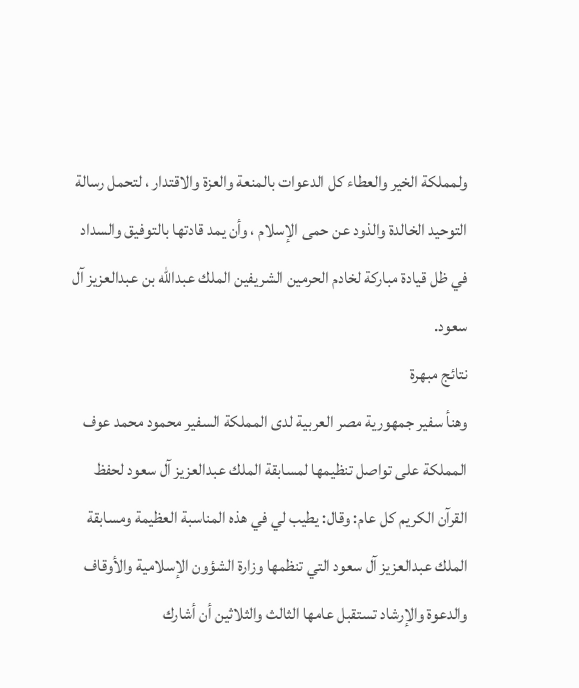ولمملكة الخير والعطاء كل الدعوات بالمنعة والعزة والاقتدار ، لتحمل رسالة التوحيد الخالدة والذود عن حمى الإسلام ، وأن يمد قادتها بالتوفيق والسداد في ظل قيادة مباركة لخادم الحرمين الشريفين الملك عبدالله بن عبدالعزيز آل سعود.
نتائج مبهرة
وهنأ سفير جمهورية مصر العربية لدى المملكة السفير محمود محمد عوف المملكة على تواصل تنظيمها لمسابقة الملك عبدالعزيز آل سعود لحفظ القرآن الكريم كل عام: وقال: يطيب لي في هذه المناسبة العظيمة ومسابقة الملك عبدالعزيز آل سعود التي تنظمها وزارة الشؤون الإسلامية والأوقاف والدعوة والإرشاد تستقبل عامها الثالث والثلاثين أن أشارك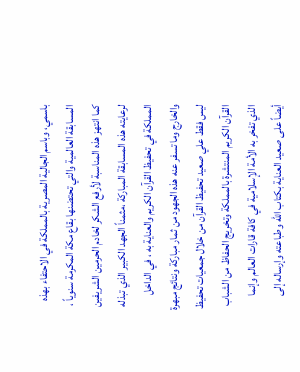باسمي، وباسم الجالية المصرية بالمملكة في الاحتفاء بهذه المسابقة العالمية والتي تحتضنها بقاع مكة المكرمة سنوياً ، كما انتهز هذه المناسبة لأرفع الشكر لخادم الحرمين الشريفين لرعايته هذه المسابقة المباركة ،مثمناً الجهد الكبير الذي تبذله المملكة في تحفيظ القرآن الكريم والعناية به ، في الداخل والخارج وما تسفر عنه هذه الجهود من ثمار مباركة ونتائج مبهرة ليس فقط علي صعيد تحفيظ القرآن من خلال جمعيات تحفيظ القرآن الكريم المنتشرة بالمملكة وتخريج الحفاظ من الشباب الذي تفخر به الأمة الإسلامية في كافة قارات العالم وإنما أيضاً على صعيد العناية بكتاب الله وطباعته وإرساله إلى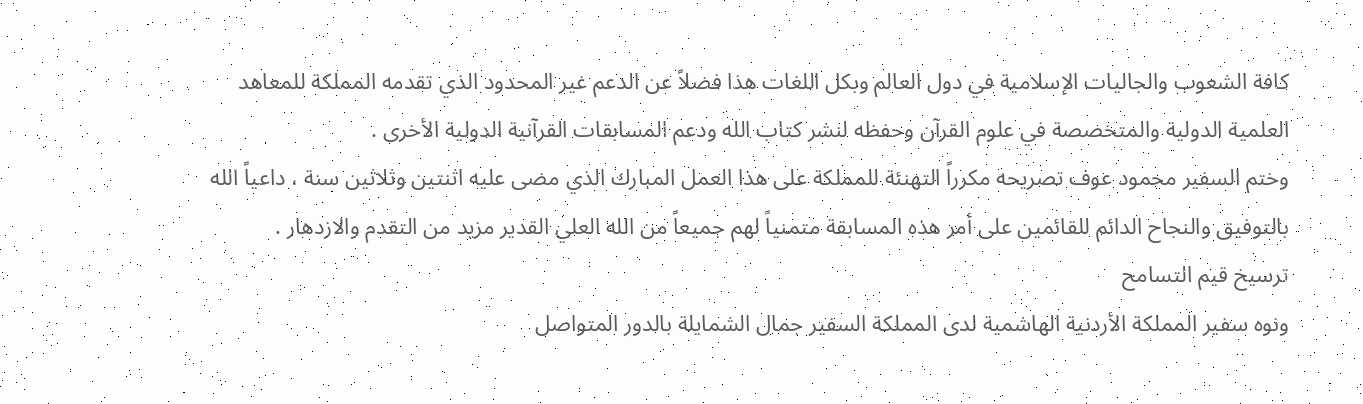كافة الشعوب والجاليات الإسلامية في دول العالم وبكل اللغات هذا فضلاً عن الدعم غير المحدود الذي تقدمه المملكة للمعاهد العلمية الدولية والمتخصصة في علوم القرآن وحفظه لنشر كتاب الله ودعم المسابقات القرآنية الدولية الأخرى .
وختم السفير محمود عوف تصريحه مكرراً التهنئة للمملكة على هذا العمل المبارك الذي مضى عليه اثنتين وثلاثين سنة ، داعياً الله بالتوفيق والنجاح الدائم للقائمين على أمر هذه المسابقة متمنياً لهم جميعاً من الله العلي القدير مزيد من التقدم والازدهار .
ترسيخ قيم التسامح
ونوه سفير المملكة الأردنية الهاشمية لدى المملكة السفير جمال الشمايلة بالدور المتواصل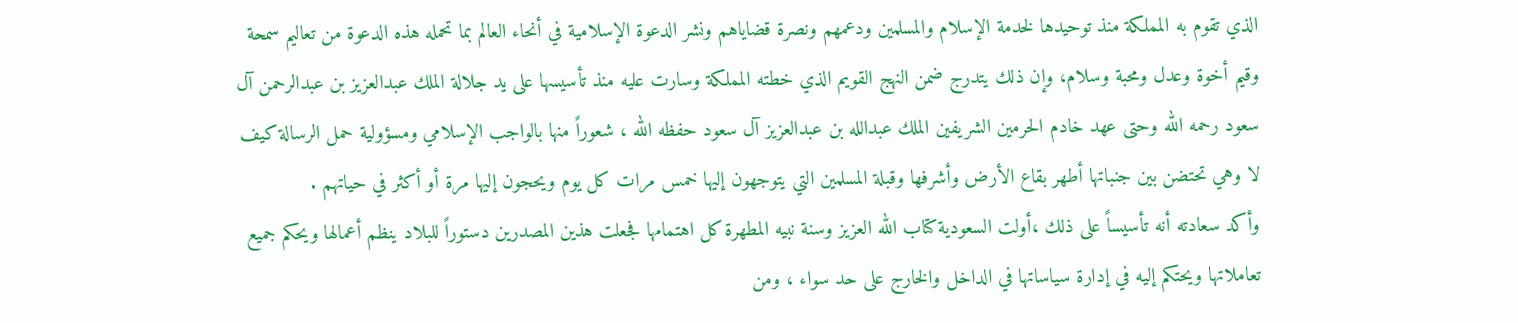الذي تقوم به المملكة منذ توحيدها لخدمة الإسلام والمسلمين ودعمهم ونصرة قضاياهم ونشر الدعوة الإسلامية في أنحاء العالم بما تحمله هذه الدعوة من تعاليم سمحة وقيم أخوة وعدل ومحبة وسلام، وإن ذلك يتدرج ضمن النهج القويم الذي خطته المملكة وسارت عليه منذ تأسيسها على يد جلالة الملك عبدالعزيز بن عبدالرحمن آل سعود رحمه الله وحتى عهد خادم الحرمين الشريفين الملك عبدالله بن عبدالعزيز آل سعود حفظه الله ، شعوراً منها بالواجب الإسلامي ومسؤولية حمل الرسالة كيف لا وهي تحتضن بين جنباتها أطهر بقاع الأرض وأشرفها وقبلة المسلمين التي يتوجهون إليها خمس مرات كل يوم ويحجون إليها مرة أو أكثر في حياتهم .
وأكد سعادته أنه تأسيساً على ذلك ،أولت السعودية كتاب الله العزيز وسنة نبيه المطهرة كل اهتمامها فجعلت هذين المصدرين دستوراً للبلاد ينظم أعمالها ويحكم جميع تعاملاتها ويحتكم إليه في إدارة سياساتها في الداخل والخارج على حد سواء ، ومن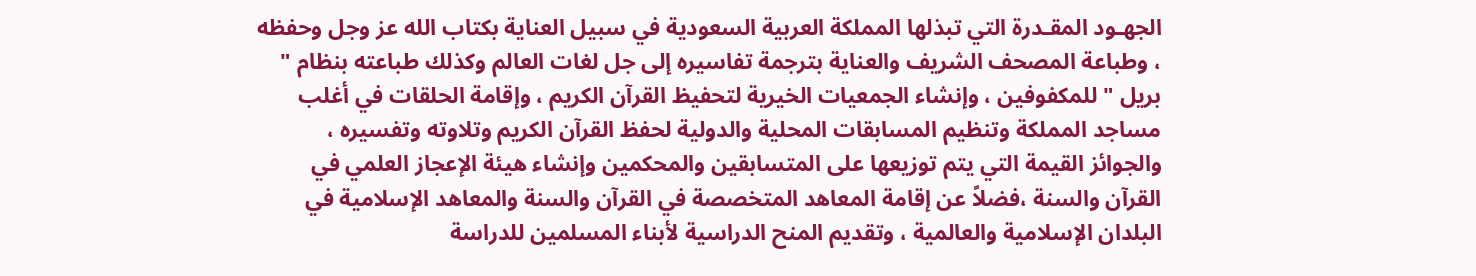الجهـود المقـدرة التي تبذلها المملكة العربية السعودية في سبيل العناية بكتاب الله عز وجل وحفظه ، وطباعة المصحف الشريف والعناية بترجمة تفاسيره إلى جل لغات العالم وكذلك طباعته بنظام " بريل " للمكفوفين ، وإنشاء الجمعيات الخيرية لتحفيظ القرآن الكريم ، وإقامة الحلقات في أغلب مساجد المملكة وتنظيم المسابقات المحلية والدولية لحفظ القرآن الكريم وتلاوته وتفسيره ، والجوائز القيمة التي يتم توزيعها على المتسابقين والمحكمين وإنشاء هيئة الإعجاز العلمي في القرآن والسنة ،فضلاً عن إقامة المعاهد المتخصصة في القرآن والسنة والمعاهد الإسلامية في البلدان الإسلامية والعالمية ، وتقديم المنح الدراسية لأبناء المسلمين للدراسة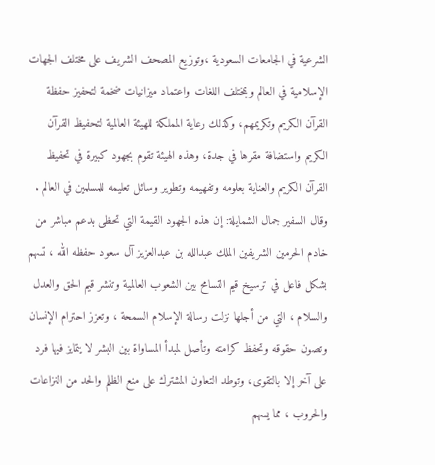الشرعية في الجامعات السعودية ،وتوزيع المصحف الشريف على مختلف الجهات الإسلامية في العالم وبمختلف اللغات واعتماد ميزانيات ضخمة لتحفيز حفظة القرآن الكريم وتكريمهم، وكذلك رعاية المملكة للهيئة العالمية لتحفيظ القرآن الكريم واستضافة مقرها في جدة، وهذه الهيئة تقوم بجهود كبيرة في تحفيظ القرآن الكريم والعناية بعلومه وتفهيمه وتطوير وسائل تعليمه للمسلمين في العالم .
وقال السفير جمال الشمايلة: إن هذه الجهود القيمة التي تحظى بدعم مباشر من خادم الحرمين الشريفين الملك عبدالله بن عبدالعزيز آل سعود حفظه الله ، تسهم بشكل فاعل في ترسيخ قيم التسامح بين الشعوب العالمية وتنشر قيم الحق والعدل والسلام ، التي من أجلها نزلت رسالة الإسلام السمحة ، وتعزز احترام الإنسان وتصون حقوقه وتحفظ كرامته وتأصل لمبدأ المساواة بين البشر لا يتمايز فيها فرد على آخر إلا بالتقوى، وتوطد التعاون المشترك على منع الظلم والحد من النزاعات والحروب ، مما يسهم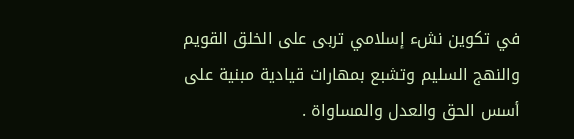في تكوين نشء إسلامي تربى على الخلق القويم والنهج السليم وتشبع بمهارات قيادية مبنية على أسس الحق والعدل والمساواة .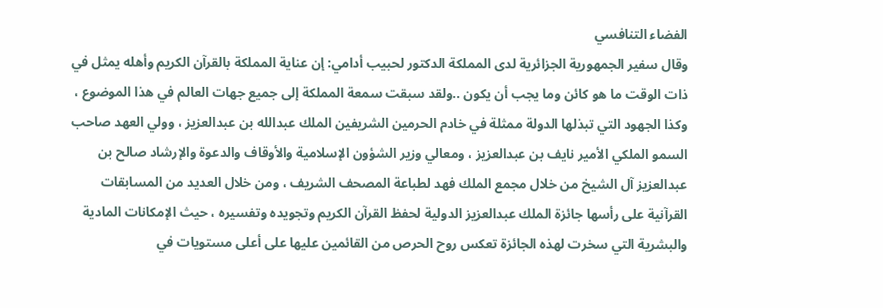الفضاء التنافسي
وقال سفير الجمهورية الجزائرية لدى المملكة الدكتور لحبيب أدامي: إن عناية المملكة بالقرآن الكريم وأهله يمثل في ذات الوقت ما هو كائن وما يجب أن يكون ..ولقد سبقت سمعة المملكة إلى جميع جهات العالم في هذا الموضوع ، وكذا الجهود التي تبذلها الدولة ممثلة في خادم الحرمين الشريفين الملك عبدالله بن عبدالعزيز ، وولي العهد صاحب السمو الملكي الأمير نايف بن عبدالعزيز ، ومعالي وزير الشؤون الإسلامية والأوقاف والدعوة والإرشاد صالح بن عبدالعزيز آل الشيخ من خلال مجمع الملك فهد لطباعة المصحف الشريف ، ومن خلال العديد من المسابقات القرآنية على رأسها جائزة الملك عبدالعزيز الدولية لحفظ القرآن الكريم وتجويده وتفسيره ، حيث الإمكانات المادية والبشرية التي سخرت لهذه الجائزة تعكس روح الحرص من القائمين عليها على أعلى مستويات في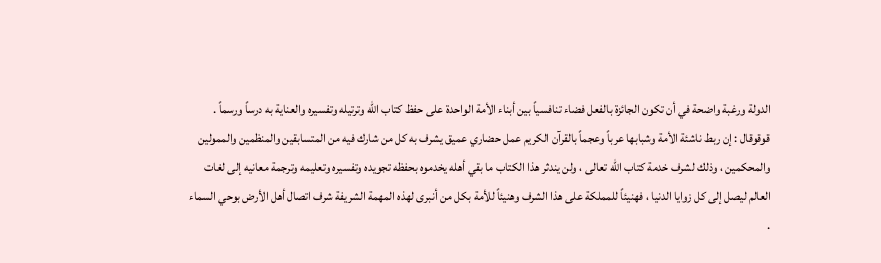الدولة ورغبة واضحة في أن تكون الجائزة بالفعل فضاء تنافسياً بين أبناء الأمة الواحدة على حفظ كتاب الله وترتيله وتفسيره والعناية به درساً ورسماً .
قوقوقال : إن ربط ناشئة الأمة وشبابها عرباً وعجماً بالقرآن الكريم عمل حضاري عميق يشرف به كل من شارك فيه من المتسابقين والمنظمين والممولين والمحكمين ، وذلك لشرف خدمة كتاب الله تعالى ، ولن يندثر هذا الكتاب ما بقي أهله يخدموه بحفظه تجويده وتفسيره وتعليمه وترجمة معانيه إلى لغات العالم ليصل إلى كل زوايا الدنيا ، فهنيئاً للمملكة على هذا الشرف وهنيئاً للأمة بكل من أنبرى لهذه المهمة الشريفة شرف اتصال أهل الأرض بوحي السماء .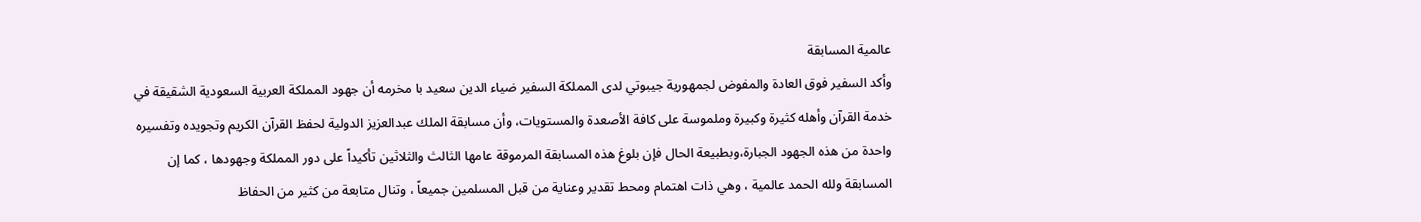عالمية المسابقة
وأكد السفير فوق العادة والمفوض لجمهورية جيبوتي لدى المملكة السفير ضياء الدين سعيد با مخرمه أن جهود المملكة العربية السعودية الشقيقة في خدمة القرآن وأهله كثيرة وكبيرة وملموسة على كافة الأصعدة والمستويات، وأن مسابقة الملك عبدالعزيز الدولية لحفظ القرآن الكريم وتجويده وتفسيره واحدة من هذه الجهود الجبارة،وبطبيعة الحال فإن بلوغ هذه المسابقة المرموقة عامها الثالث والثلاثين تأكيداً على دور المملكة وجهودها ، كما إن المسابقة ولله الحمد عالمية ، وهي ذات اهتمام ومحط تقدير وعناية من قبل المسلمين جميعاً ، وتنال متابعة من كثير من الحفاظ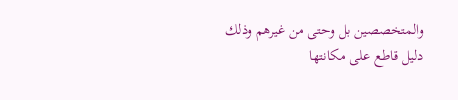والمتخصصين بل وحتى من غيرهم وذلك دليل قاطع على مكانتها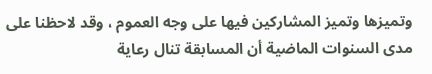وتميزها وتميز المشاركين فيها على وجه العموم ، وقد لاحظنا على مدى السنوات الماضية أن المسابقة تنال رعاية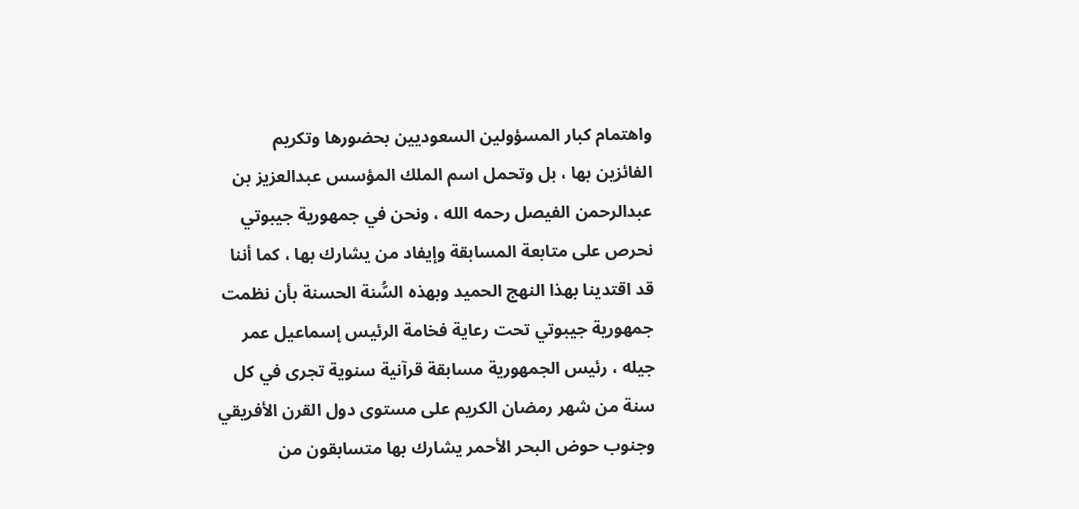واهتمام كبار المسؤولين السعوديين بحضورها وتكريم الفائزين بها ، بل وتحمل اسم الملك المؤسس عبدالعزيز بن عبدالرحمن الفيصل رحمه الله ، ونحن في جمهورية جيبوتي نحرص على متابعة المسابقة وإيفاد من يشارك بها ، كما أننا قد اقتدينا بهذا النهج الحميد وبهذه السُّنة الحسنة بأن نظمت جمهورية جيبوتي تحت رعاية فخامة الرئيس إسماعيل عمر جيله ، رئيس الجمهورية مسابقة قرآنية سنوية تجرى في كل سنة من شهر رمضان الكريم على مستوى دول القرن الأفريقي وجنوب حوض البحر الأحمر يشارك بها متسابقون من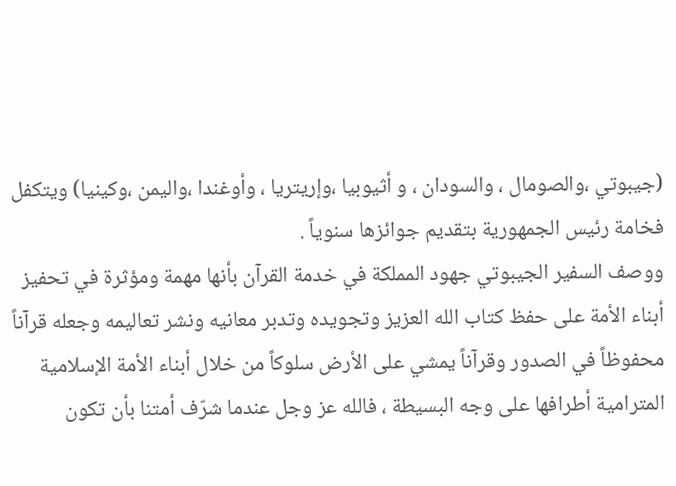(جيبوتي ،والصومال ، والسودان ، و أثيوبيا ،وإريتريا ، وأوغندا ،واليمن ،وكينيا) ويتكفل فخامة رئيس الجمهورية بتقديم جوائزها سنوياً .
ووصف السفير الجيبوتي جهود المملكة في خدمة القرآن بأنها مهمة ومؤثرة في تحفيز أبناء الأمة على حفظ كتاب الله العزيز وتجويده وتدبر معانيه ونشر تعاليمه وجعله قرآناً محفوظاً في الصدور وقرآناً يمشي على الأرض سلوكاً من خلال أبناء الأمة الإسلامية المترامية أطرافها على وجه البسيطة ، فالله عز وجل عندما شرّف أمتنا بأن تكون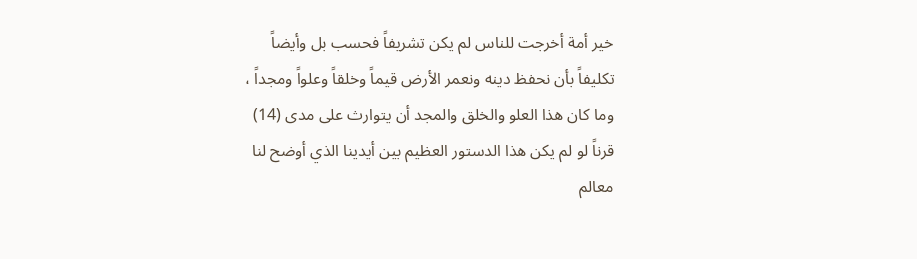خير أمة أخرجت للناس لم يكن تشريفاً فحسب بل وأيضاً تكليفاً بأن نحفظ دينه ونعمر الأرض قيماً وخلقاً وعلواً ومجداً ، وما كان هذا العلو والخلق والمجد أن يتوارث على مدى (14) قرناً لو لم يكن هذا الدستور العظيم بين أيدينا الذي أوضح لنا معالم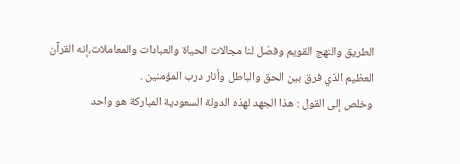الطريق والنهج القويم وفصّل لنا مجالات الحياة والعبادات والمعاملات،إنه القرآن العظيم الذي فرق بين الحق والباطل وأنار درب المؤمنين .
وخلص إلى القول : هذا الجهد لهذه الدولة السعودية المباركة هو واحد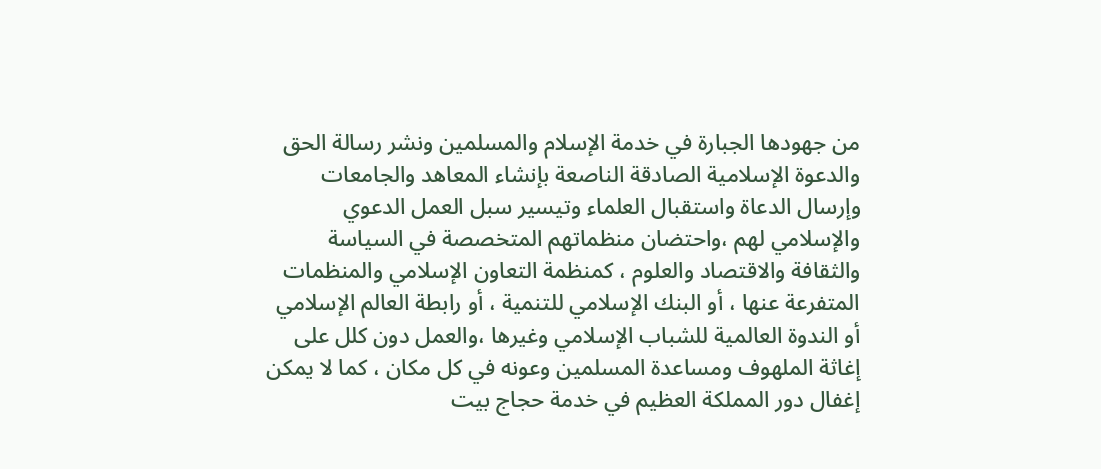من جهودها الجبارة في خدمة الإسلام والمسلمين ونشر رسالة الحق والدعوة الإسلامية الصادقة الناصعة بإنشاء المعاهد والجامعات وإرسال الدعاة واستقبال العلماء وتيسير سبل العمل الدعوي والإسلامي لهم ،واحتضان منظماتهم المتخصصة في السياسة والثقافة والاقتصاد والعلوم ، كمنظمة التعاون الإسلامي والمنظمات المتفرعة عنها ، أو البنك الإسلامي للتنمية ، أو رابطة العالم الإسلامي أو الندوة العالمية للشباب الإسلامي وغيرها ،والعمل دون كلل على إغاثة الملهوف ومساعدة المسلمين وعونه في كل مكان ، كما لا يمكن إغفال دور المملكة العظيم في خدمة حجاج بيت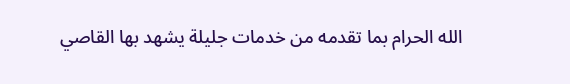الله الحرام بما تقدمه من خدمات جليلة يشهد بها القاصي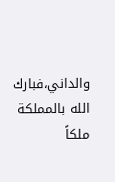والداني،فبارك الله بالمملكة ملكاً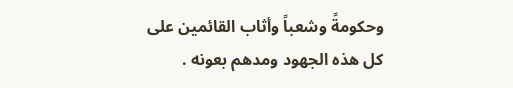وحكومةً وشعباً وأثاب القائمين على كل هذه الجهود ومدهم بعونه .